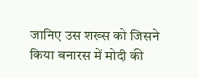जानिए उस शख्स को जिसने किया बनारस में मोदी की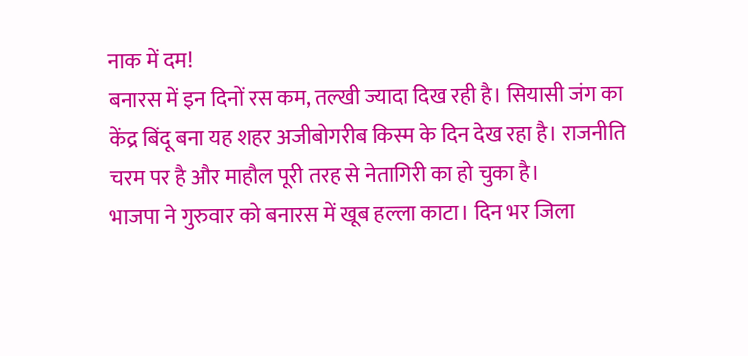नाक में दम!
बनारस में इन दिनों रस कम, तल्खी ज्यादा दिख रही है। सियासी जंग का केंद्र बिंदू बना यह शहर अजीबोगरीब किस्म के दिन देख रहा है। राजनीति चरम पर है और माहौल पूरी तरह से नेतागिरी का हो चुका है।
भाजपा ने गुरुवार को बनारस में खूब हल्ला काटा। दिन भर जिला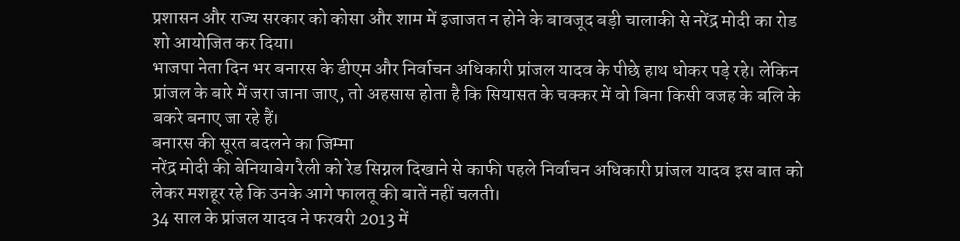प्रशासन और राज्य सरकार को कोसा और शाम में इजाजत न होने के बावजूद बड़ी चालाकी से नरेंद्र मोदी का रोड शो आयोजित कर दिया।
भाजपा नेता दिन भर बनारस के डीएम और निर्वाचन अधिकारी प्रांजल यादव के पीछे हाथ धोकर पड़े रहे। लेकिन प्रांजल के बारे में जरा जाना जाए, तो अहसास होता है कि सियासत के चक्कर में वो बिना किसी वजह के बलि के बकरे बनाए जा रहे हैं।
बनारस की सूरत बदलने का जिम्मा
नरेंद्र मोदी की बेनियाबेग रैली को रेड सिग्नल दिखाने से काफी पहले निर्वाचन अधिकारी प्रांजल यादव इस बात को लेकर मशहूर रहे कि उनके आगे फालतू की बातें नहीं चलती।
34 साल के प्रांजल यादव ने फरवरी 2013 में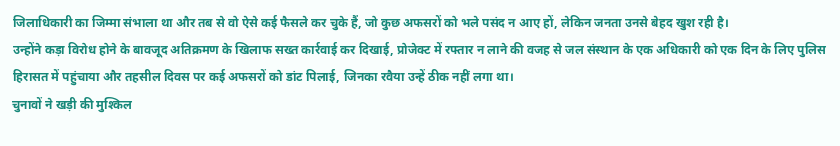जिलाधिकारी का जिम्मा संभाला था और तब से वो ऐसे कई फैसले कर चुके हैं, जो कुछ अफसरों को भले पसंद न आए हों, लेकिन जनता उनसे बेहद खुश रही है।
उन्होंने कड़ा विरोध होने के बावजूद अतिक्रमण के खिलाफ सख्त कार्रवाई कर दिखाई, प्रोजेक्ट में रफ्तार न लाने की वजह से जल संस्थान के एक अधिकारी को एक दिन के लिए पुलिस हिरासत में पहुंचाया और तहसील दिवस पर कई अफसरों को डांट पिलाई, जिनका रवैया उन्हें ठीक नहीं लगा था।
चुनावों ने खड़ी की मुश्किल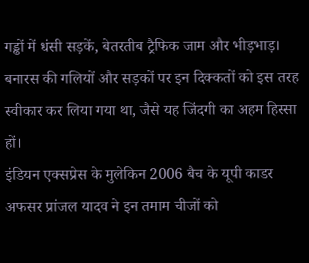गड्ढों में धंसी सड़कें, बेतरतीब ट्रैफिक जाम और भीड़भाड़। बनारस की गलियों और सड़कों पर इन दिक्कतों को इस तरह स्वीकार कर लिया गया था, जैसे यह जिंदगी का अहम हिस्सा हों।
इंडियन एक्सप्रेस के मुलेकिन 2006 बैच के यूपी काडर अफसर प्रांजल यादव ने इन तमाम चीजों को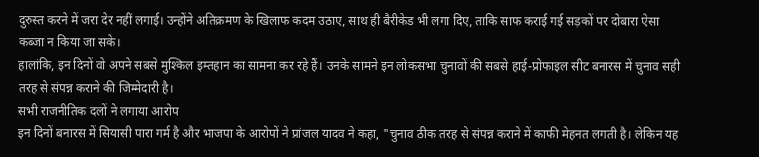दुरुस्त करने में जरा देर नहीं लगाई। उन्होंने अतिक्रमण के खिलाफ कदम उठाए, साथ ही बैरीकेड भी लगा दिए, ताकि साफ कराई गई सड़कों पर दोबारा ऐसा कब्जा न किया जा सके।
हालांकि, इन दिनों वो अपने सबसे मुश्किल इम्तहान का सामना कर रहे हैं। उनके सामने इन लोकसभा चुनावों की सबसे हाई-प्रोफाइल सीट बनारस में चुनाव सही तरह से संपन्न कराने की जिम्मेदारी है।
सभी राजनीतिक दलों ने लगाया आरोप
इन दिनों बनारस में सियासी पारा गर्म है और भाजपा के आरोपों ने प्रांजल यादव ने कहा, "चुनाव ठीक तरह से संपन्न कराने में काफी मेहनत लगती है। लेकिन यह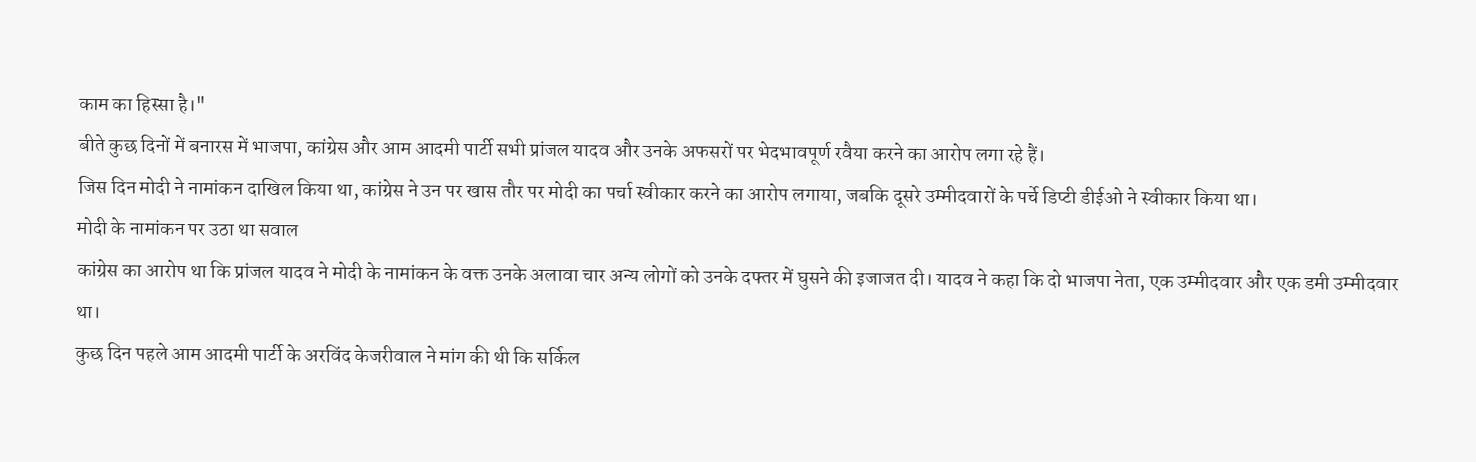काम का हिस्सा है।"
बीते कुछ दिनों में बनारस में भाजपा, कांग्रेस और आम आदमी पार्टी सभी प्रांजल यादव और उनके अफसरों पर भेदभावपूर्ण रवैया करने का आरोप लगा रहे हैं।
जिस दिन मोदी ने नामांकन दाखिल किया था, कांग्रेस ने उन पर खास तौर पर मोदी का पर्चा स्वीकार करने का आरोप लगाया, जबकि दूसरे उम्मीदवारों के पर्चे डिप्टी डीईओ ने स्वीकार किया था।
मोदी के नामांकन पर उठा था सवाल
कांग्रेस का आरोप था कि प्रांजल यादव ने मोदी के नामांकन के वक्त उनके अलावा चार अन्य लोगों को उनके दफ्तर में घुसने की इजाजत दी। यादव ने कहा कि दो भाजपा नेता, एक उम्मीदवार और एक डमी उम्मीदवार था।
कुछ दिन पहले आम आदमी पार्टी के अरविंद केजरीवाल ने मांग की थी कि सर्किल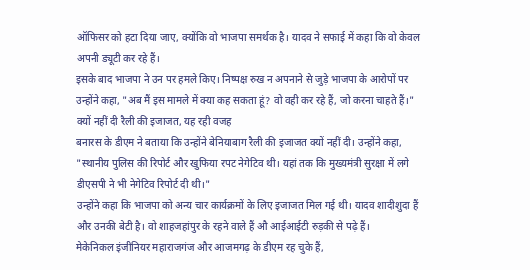ऑफिसर को हटा दिया जाए, क्योंकि वो भाजपा समर्थक है। यादव ने सफाई में कहा कि वो केवल अपनी ड्यूटी कर रहे हैं।
इसके बाद भाजपा ने उन पर हमले किए। निष्पक्ष रुख न अपनाने से जुड़े भाजपा के आरोपों पर उन्होंने कहा, "अब मैं इस मामले में क्या कह सकता हूं? वो वही कर रहे हैं, जो करना चाहते हैं।"
क्यों नहीं दी रैली की इजाजत, यह रही वजह
बनारस के डीएम ने बताया कि उन्होंने बेनियाबाग रैली की इजाजत क्यों नहीं दी। उन्होंने कहा, "स्थानीय पुलिस की रिपोर्ट और खुफिया रपट नेगेटिव थी। यहां तक कि मुख्यमंत्री सुरक्षा में लगे डीएसपी ने भी नेगेटिव रिपोर्ट दी थी।"
उन्होंने कहा कि भाजपा को अन्य चार कार्यक्रमों के लिए इजाजत मिल गई थी। यादव शादीशुदा हैं और उनकी बेटी है। वो शाहजहांपुर के रहने वाले हैं औ आईआईटी रुड़की से पढ़े हैं।
मेकेनिकल इंजीनियर महाराजगंज और आजमगढ़ के डीएम रह चुके हैं,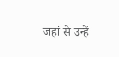जहां से उन्हें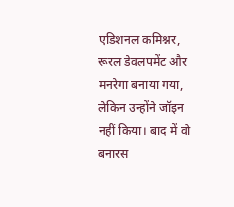एडिशनल कमिश्नर, रूरल डेवलपमेंट और मनरेगा बनाया गया, लेकिन उन्होंने जॉइन नहीं किया। बाद में वो बनारस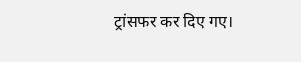ट्रांसफर कर दिए गए।